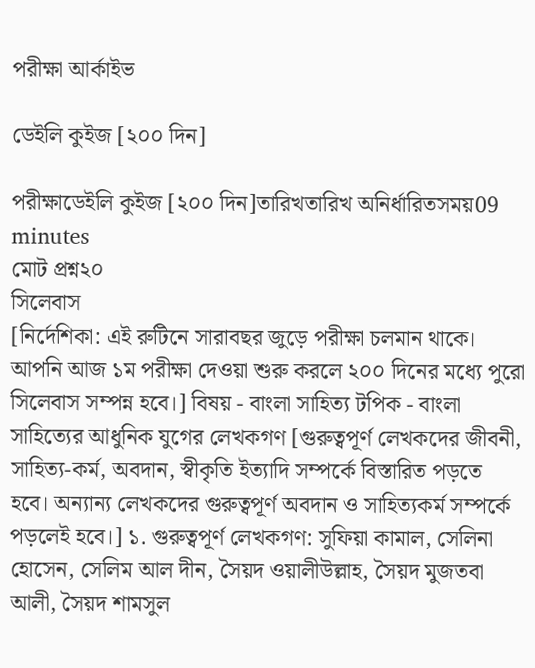পরীক্ষা আর্কাইভ

ডেইলি কুইজ [২০০ দিন]

পরীক্ষাডেইলি কুইজ [২০০ দিন]তারিখতারিখ অনির্ধারিতসময়09 minutes
মোট প্রশ্ন২০
সিলেবাস
[নির্দেশিকা: এই রুটিনে সারাবছর জুড়ে পরীক্ষা চলমান থাকে। আপনি আজ ১ম পরীক্ষা দেওয়া শুরু করলে ২০০ দিনের মধ্যে পুরো সিলেবাস সম্পন্ন হবে।] বিষয় - বাংলা সাহিত্য টপিক - বাংলা সাহিত্যের আধুনিক যুগের লেখকগণ [গুরুত্বপূর্ণ লেখকদের জীবনী, সাহিত্য-কর্ম, অবদান, স্বীকৃতি ইত্যাদি সম্পর্কে বিস্তারিত পড়তে হবে। অন্যান্য লেখকদের গুরুত্বপূর্ণ অবদান ও সাহিত্যকর্ম সম্পর্কে পড়লেই হবে।] ১. গুরুত্বপূর্ণ লেখকগণ: সুফিয়া কামাল, সেলিনা হোসেন, সেলিম আল দীন, সৈয়দ ওয়ালীউল্লাহ, সৈয়দ মুজতবা আলী, সৈয়দ শামসুল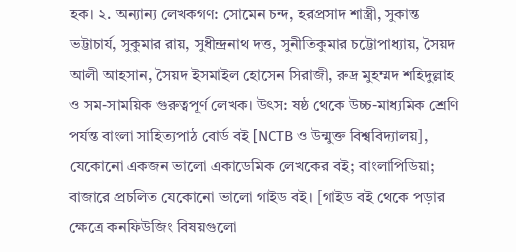হক। ২. অন্যান্য লেখকগণ: সোমেন চন্দ, হরপ্রসাদ শাস্ত্রী, সুকান্ত ভট্টাচার্য, সুকুমার রায়, সুধীন্দ্রনাথ দত্ত, সুনীতিকুমার চট্টোপাধ্যায়, সৈয়দ আলী আহসান, সৈয়দ ইসমাইল হোসেন সিরাজী, রুদ্র মুহম্মদ শহিদুল্লাহ ও সম-সাময়িক গুরুত্বপূর্ণ লেখক। উৎস: ষষ্ঠ থেকে উচ্চ-মাধ্যমিক শ্রেণি পর্যন্ত বাংলা সাহিত্যপাঠ বোর্ড বই [NCTB ও উন্মুক্ত বিশ্ববিদ্যালয়], যেকোনো একজন ভালো একাডেমিক লেখকের বই; বাংলাপিডিয়া; বাজারে প্রচলিত যেকোনো ভালো গাইড বই। [গাইড বই থেকে পড়ার ক্ষেত্রে কনফিউজিং বিষয়গুলো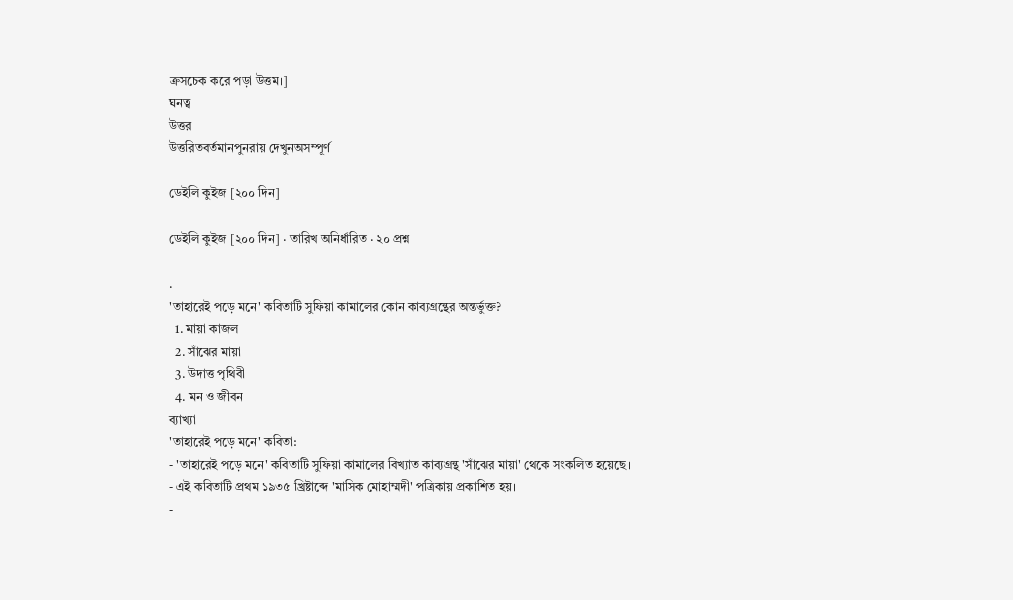ক্রসচেক করে পড়া উত্তম।]
ঘনত্ব
উত্তর
উত্তরিতবর্তমানপুনরায় দেখুনঅসম্পূর্ণ

ডেইলি কুইজ [২০০ দিন]

ডেইলি কুইজ [২০০ দিন] · তারিখ অনির্ধারিত · ২০ প্রশ্ন

.
'তাহারেই পড়ে মনে' কবিতাটি সুফিয়া কামালের কোন কাব্যগ্রন্থের অন্তর্ভুক্ত?
  1. মায়া কাজল
  2. সাঁঝের মায়া
  3. উদাত্ত পৃথিবী
  4. মন ও জীবন
ব্যাখ্যা
'তাহারেই পড়ে মনে' কবিতা:
- 'তাহারেই পড়ে মনে' কবিতাটি সুফিয়া কামালের বিখ্যাত কাব্যগ্রন্থ 'সাঁঝের মায়া' থেকে সংকলিত হয়েছে।
- এই কবিতাটি প্রথম ১৯৩৫ খ্রিষ্টাব্দে 'মাসিক মোহাম্মদী' পত্রিকায় প্রকাশিত হয়।
-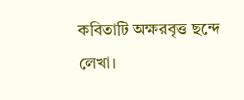কবিতাটি অক্ষরবৃত্ত ছন্দে লেখা।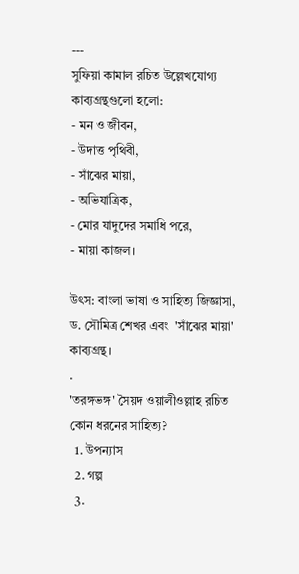---
সুফিয়া কামাল রচিত উল্লেখযোগ্য কাব্যগ্রন্থগুলো হলো:
- মন ও জীবন,
- উদাত্ত পৃথিবী,
- সাঁঝের মায়া,
- অভিযাত্রিক,
- মোর যাদুদের সমাধি পরে,
- মায়া কাজল।

উৎস: বাংলা ভাষা ও সাহিত্য জিজ্ঞাসা, ড. সৌমিত্র শেখর এবং  'সাঁঝের মায়া' কাব্যগ্রন্থ।
.
'তরঙ্গভঙ্গ' সৈয়দ ওয়ালীওল্লাহ রচিত কোন ধরনের সাহিত্য?
  1. উপন্যাস
  2. গল্প
  3.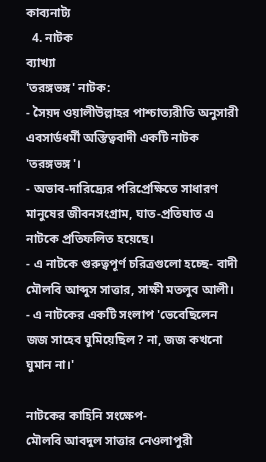কাব্যনাট্য
  4. নাটক
ব্যাখ্যা
'তরঙ্গভঙ্গ' নাটক:
- সৈয়দ ওয়ালীউল্লাহর পাশ্চাত্যরীতি অনুসারী এবসার্ডধর্মী অস্তিত্ববাদী একটি নাটক 'তরঙ্গভঙ্গ'।
- অভাব-দারিদ্র্যের পরিপ্রেক্ষিতে সাধারণ মানুষের জীবনসংগ্রাম, ঘাত-প্রতিঘাত এ নাটকে প্রতিফলিত হয়েছে।
- এ নাটকে গুরুত্বপূর্ণ চরিত্রগুলো হচ্ছে- বাদী মৌলবি আব্দুস সাত্তার, সাক্ষী মতলুব আলী।
- এ নাটকের একটি সংলাপ 'ভেবেছিলেন জজ সাহেব ঘুমিয়েছিল? না, জজ কখনো ঘুমান না।'

নাটকের কাহিনি সংক্ষেপ-
মৌলবি আবদুল সাত্তার নেওলাপুরী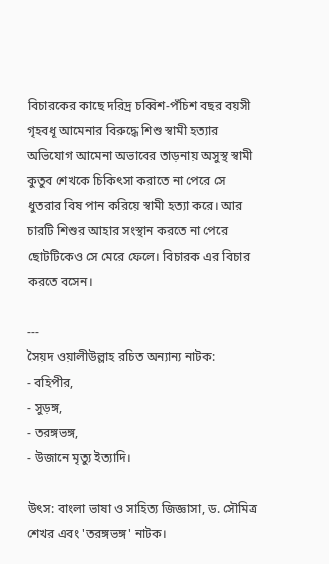বিচারকের কাছে দরিদ্র চব্বিশ-পঁচিশ বছর বয়সী গৃহবধূ আমেনার বিরুদ্ধে শিশু স্বামী হত্যার অভিযোগ আমেনা অভাবের তাড়নায় অসুস্থ স্বামী কুতুব শেখকে চিকিৎসা করাতে না পেরে সে ধুতরার বিষ পান করিয়ে স্বামী হত্যা করে। আর চারটি শিশুর আহার সংস্থান করতে না পেরে ছোটটিকেও সে মেরে ফেলে। বিচারক এর বিচার করতে বসেন।

---
সৈয়দ ওয়ালীউল্লাহ রচিত অন্যান্য নাটক:
- বহিপীর,
- সুড়ঙ্গ,
- তরঙ্গভঙ্গ,
- উজানে মৃত্যু ইত্যাদি।

উৎস: বাংলা ভাষা ও সাহিত্য জিজ্ঞাসা, ড. সৌমিত্র শেখর এবং 'তরঙ্গভঙ্গ' নাটক।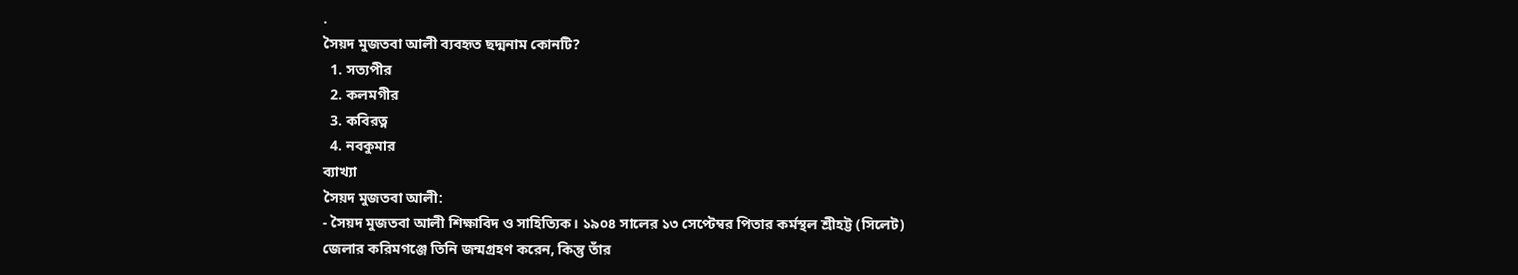.
সৈয়দ মুজতবা আলী ব্যবহৃত ছদ্মনাম কোনটি?
  1. সত্যপীর
  2. কলমগীর
  3. কবিরত্ন
  4. নবকুমার
ব্যাখ্যা
সৈয়দ মুজতবা আলী:
- সৈয়দ মুজতবা আলী শিক্ষাবিদ ও সাহিত্যিক। ১৯০৪ সালের ১৩ সেপ্টেম্বর পিতার কর্মস্থল শ্রীহট্ট (সিলেট) জেলার করিমগঞ্জে তিনি জন্মগ্রহণ করেন, কিন্তু তাঁর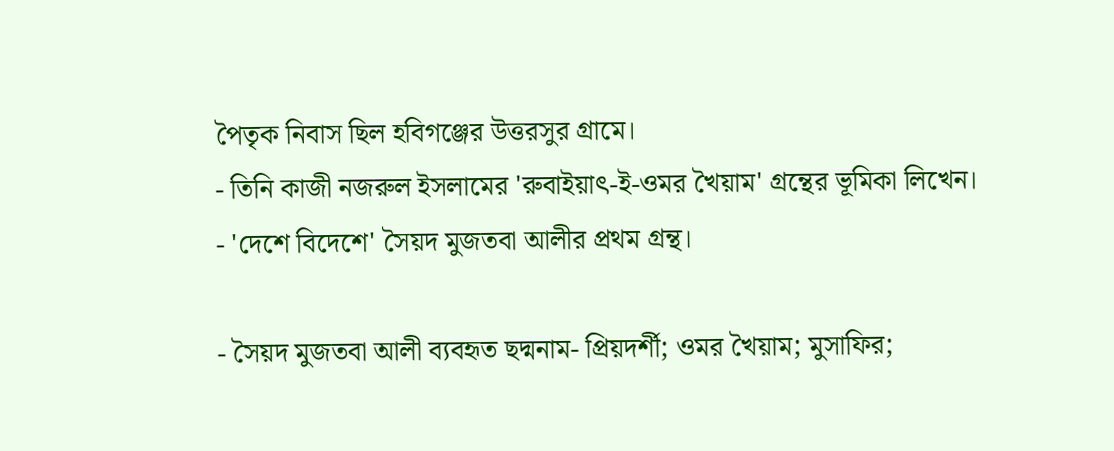পৈতৃক নিবাস ছিল হবিগঞ্জের উত্তরসুর গ্রামে।
- তিনি কাজী নজরুল ইসলামের 'রুবাইয়াৎ-ই-ওমর খৈয়াম' গ্রন্থের ভূমিকা লিখেন।
- 'দেশে বিদেশে' সৈয়দ মুজতবা আলীর প্রথম গ্রন্থ।

- সৈয়দ মুজতবা আলী ব্যবহৃত ছদ্মনাম- প্রিয়দর্শী; ওমর খৈয়াম; মুসাফির;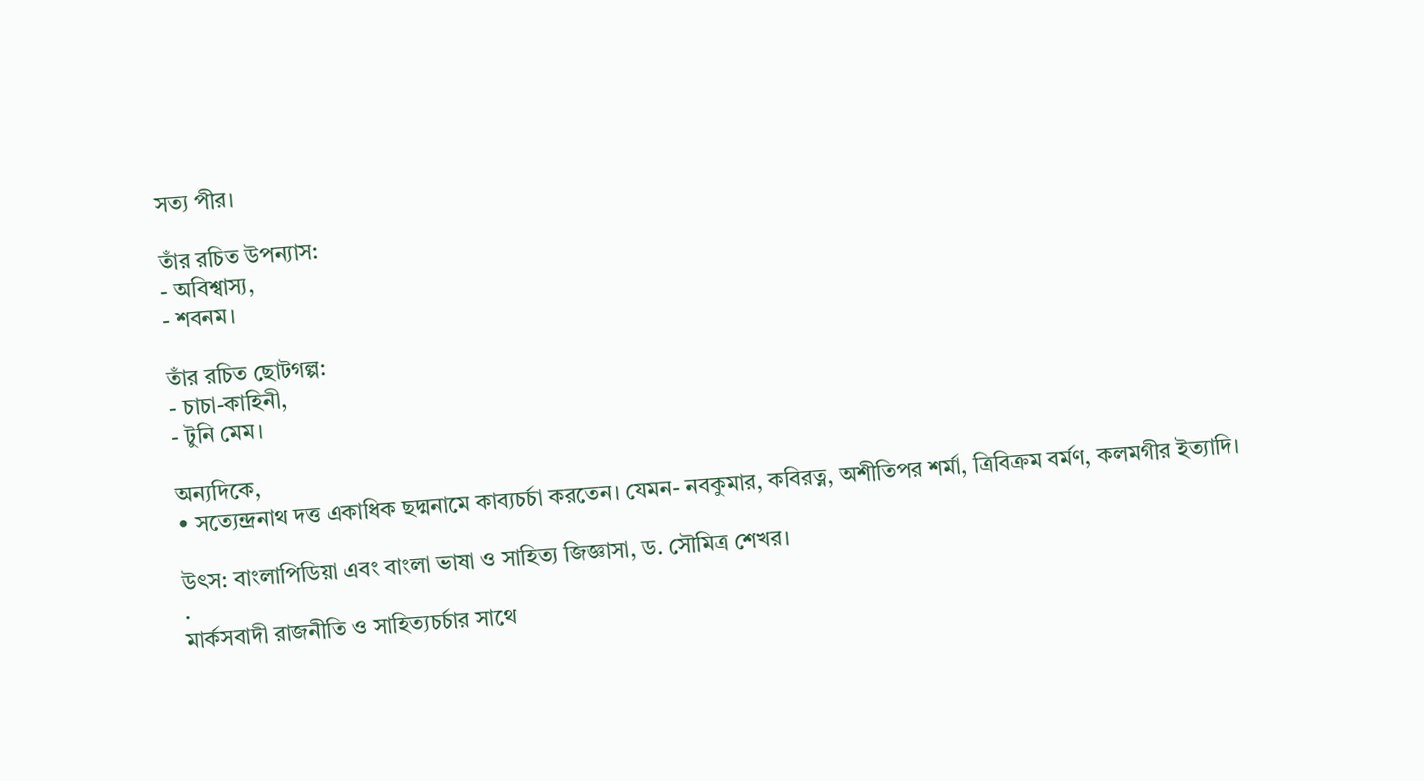সত্য পীর।

তাঁর রচিত উপন্যাস:
- অবিশ্বাস্য,
- শবনম।

তাঁর রচিত ছোটগল্প:
- চাচা-কাহিনী,
- টুনি মেম।

অন্যদিকে,
• সত্যেন্দ্রনাথ দত্ত একাধিক ছদ্মনামে কাব্যচর্চা করতেন। যেমন- নবকুমার, কবিরত্ন, অশীতিপর শর্মা, ত্রিবিক্রম বর্মণ, কলমগীর ইত্যাদি।

উৎস: বাংলাপিডিয়া এবং বাংলা ভাষা ও সাহিত্য জিজ্ঞাসা, ড. সৌমিত্র শেখর।
.
মার্কসবাদী রাজনীতি ও সাহিত্যচর্চার সাথে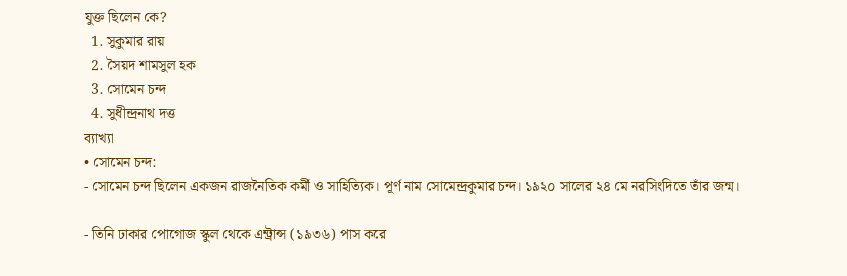যুক্ত ছিলেন কে?
  1. সুকুমার রায়
  2. সৈয়দ শামসুল হক
  3. সোমেন চন্দ
  4. সুধীন্দ্রনাথ দত্ত
ব্যাখ্যা
• সোমেন চন্দ:
- সোমেন চন্দ ছিলেন একজন রাজনৈতিক কর্মী ও সাহিত্যিক। পূর্ণ নাম সোমেন্দ্রকুমার চন্দ। ১৯২০ সালের ২৪ মে নরসিংদিতে তাঁর জন্ম।

- তিনি ঢাকার পোগোজ স্কুল থেকে এন্ট্রান্স (১৯৩৬) পাস করে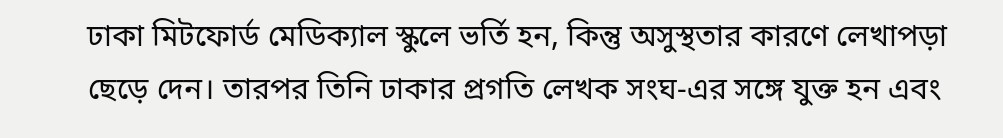ঢাকা মিটফোর্ড মেডিক্যাল স্কুলে ভর্তি হন, কিন্তু অসুস্থতার কারণে লেখাপড়া ছেড়ে দেন। তারপর তিনি ঢাকার প্রগতি লেখক সংঘ-এর সঙ্গে যুক্ত হন এবং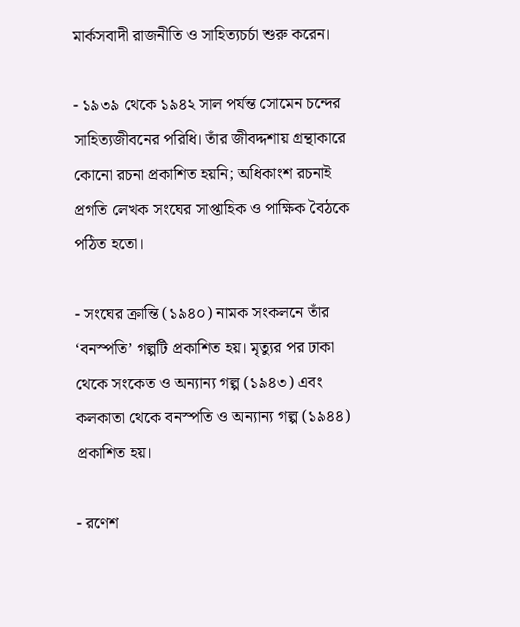মার্কসবাদী রাজনীতি ও সাহিত্যচর্চা শুরু করেন।

- ১৯৩৯ থেকে ১৯৪২ সাল পর্যন্ত সোমেন চন্দের সাহিত্যজীবনের পরিধি। তাঁর জীবদ্দশায় গ্রন্থাকারে কোনো রচনা প্রকাশিত হয়নি; অধিকাংশ রচনাই প্রগতি লেখক সংঘের সাপ্তাহিক ও পাক্ষিক বৈঠকে পঠিত হতো।

- সংঘের ক্রান্তি (১৯৪০) নামক সংকলনে তাঁর ‘বনস্পতি’ গল্পটি প্রকাশিত হয়। মৃত্যুর পর ঢাকা থেকে সংকেত ও অন্যান্য গল্প (১৯৪৩) এবং কলকাতা থেকে বনস্পতি ও অন্যান্য গল্প (১৯৪৪) প্রকাশিত হয়।

- রণেশ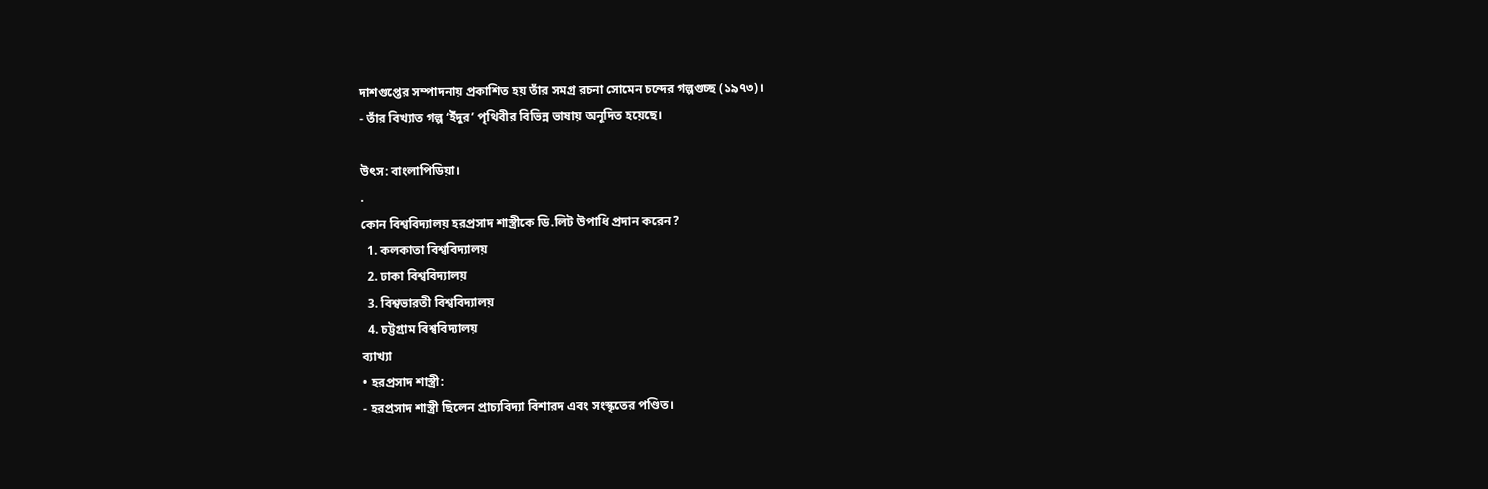দাশগুপ্তের সম্পাদনায় প্রকাশিত হয় তাঁর সমগ্র রচনা সোমেন চন্দের গল্পগুচ্ছ (১৯৭৩)।
- তাঁর বিখ্যাত গল্প ‘ইঁদুর’ পৃথিবীর বিভিন্ন ভাষায় অনূদিত হয়েছে।

উৎস: বাংলাপিডিয়া।
.
কোন বিশ্ববিদ্যালয় হরপ্রসাদ শাস্ত্রীকে ডি.লিট উপাধি প্রদান করেন?
  1. কলকাতা বিশ্ববিদ্যালয়
  2. ঢাকা বিশ্ববিদ্যালয়
  3. বিশ্বভারতী বিশ্ববিদ্যালয়
  4. চট্টগ্রাম বিশ্ববিদ্যালয়
ব্যাখ্যা
• হরপ্রসাদ শাস্ত্রী:
- হরপ্রসাদ শাস্ত্রী ছিলেন প্রাচ্যবিদ্যা বিশারদ এবং সংস্কৃতের পণ্ডিত।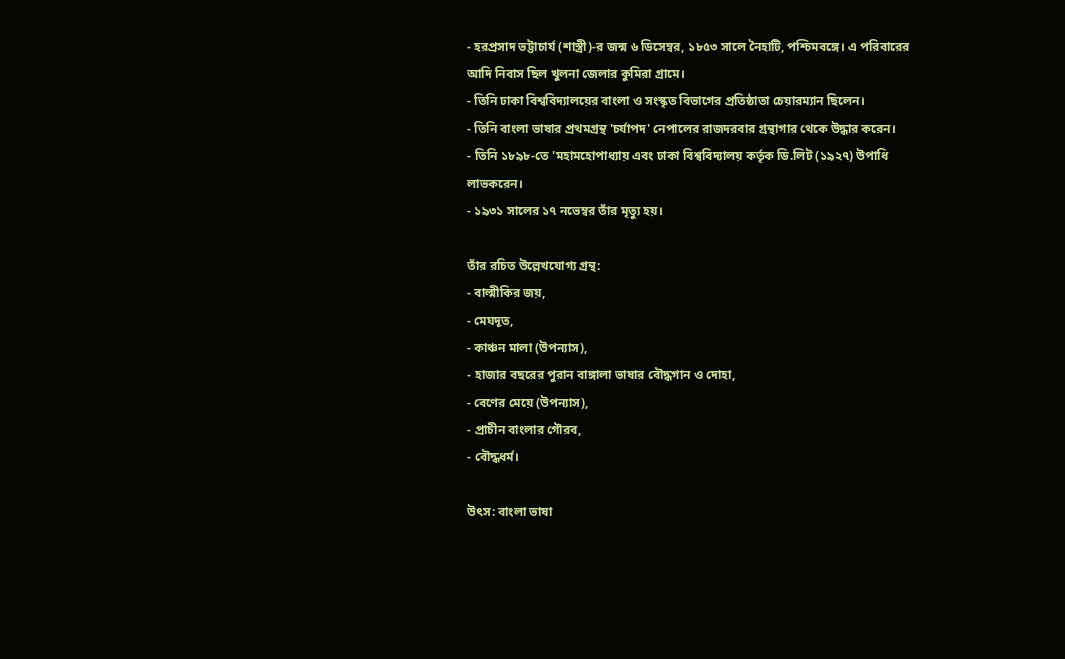- হরপ্রসাদ ভট্টাচার্য (শাস্ত্রী)-র জন্ম ৬ ডিসেম্বর, ১৮৫৩ সালে নৈহাটি, পশ্চিমবঙ্গে। এ পরিবারের আদি নিবাস ছিল খুলনা জেলার কুমিরা গ্রামে।
- তিনি ঢাকা বিশ্ববিদ্যালয়ের বাংলা ও সংস্কৃত বিভাগের প্রতিষ্ঠাতা চেয়ারম্যান ছিলেন।
- তিনি বাংলা ভাষার প্রথমগ্রন্থ 'চর্যাপদ' নেপালের রাজদরবার গ্রন্থাগার থেকে উদ্ধার করেন।
- তিনি ১৮৯৮-তে 'মহামহোপাধ্যায় এবং ঢাকা বিশ্ববিদ্যালয় কর্তৃক ডি.লিট (১৯২৭) উপাধি লাভকরেন।
- ১৯৩১ সালের ১৭ নভেম্বর তাঁর মৃত্যু হয়।

তাঁর রচিত উল্লেখযোগ্য গ্রন্থ:
- বাল্মীকির জয়,
- মেঘদূত,
- কাঞ্চন মালা (উপন্যাস),
- হাজার বছরের পুরান বাঙ্গালা ভাষার বৌদ্ধগান ও দোহা,
- বেণের মেয়ে (উপন্যাস),
- প্রাচীন বাংলার গৌরব,
- বৌদ্ধধর্ম।

উৎস: বাংলা ভাষা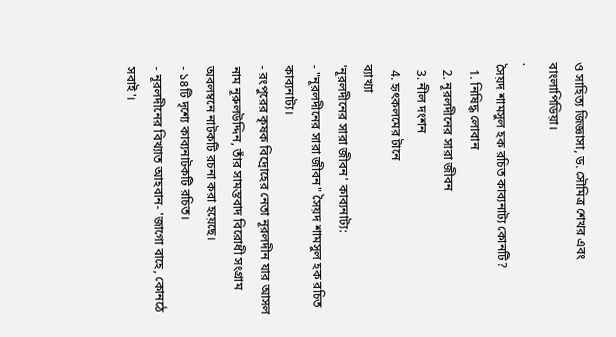ও সাহিত্য জিজ্ঞাসা, ড. সৌমিত্র শেখর এবং বাংলাপিডিয়া।
.
সৈয়দ শামসুল হক রচিত কাব্যনাট্য কোনটি?
  1. নিষিদ্ধ লোবান
  2. নূরলদীনের সারা জীবন
  3. নীল দংশন
  4. হৃৎকলমের টানে
ব্যাখ্যা
'নূরলদীনের সারা জীবন' কাব্যনাট্য:
- "নূরলদীনের সারা জীবন" সৈয়দ শামসুল হক রচিত কাব্যনাট্য।
- রংপুরের কৃষক বিদ্রোহের নেতা নূরলদীন যার আসল নাম নূরুলউদ্দিন, তাঁর সামন্তবাদ বিরোধী সংগ্রাম অবলম্বনে নাটকটি রচনা করা হয়েছে।
- ১৪টি দৃশ্যে কাব্যনাটকটি রচিত।
- নূরলদীনের বিখ্যাত আহবান- 'জাগো বাহে, কোনঠে সবাই'।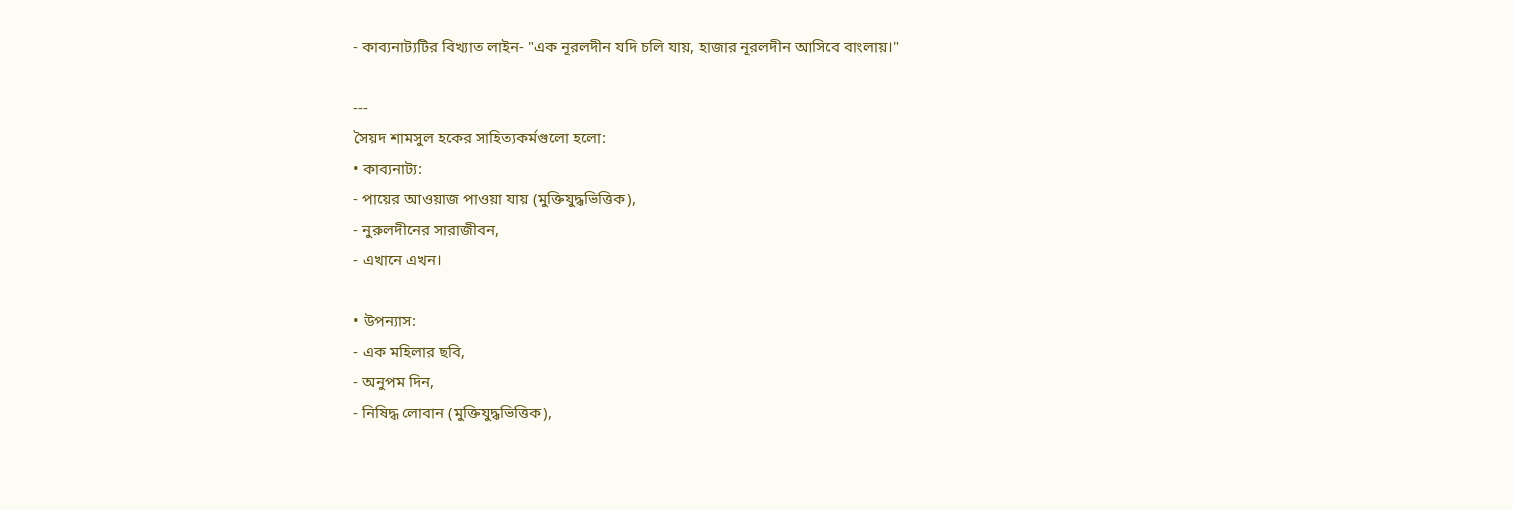- কাব্যনাট্যটির বিখ্যাত লাইন- "এক নূরলদীন যদি চলি যায়, হাজার নূরলদীন আসিবে বাংলায়।"

---
সৈয়দ শামসুল হকের সাহিত্যকর্মগুলো হলো:
• কাব্যনাট্য:
- পায়ের আওয়াজ পাওয়া যায় (মুক্তিযুদ্ধভিত্তিক),
- নুরুলদীনের সারাজীবন,
- এখানে এখন।

• উপন্যাস:
- এক মহিলার ছবি,
- অনুপম দিন,
- নিষিদ্ধ লোবান (মুক্তিযুদ্ধভিত্তিক),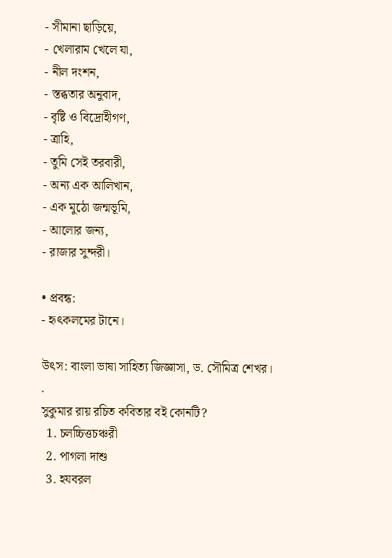- সীমানা ছাড়িয়ে,
- খেলারাম খেলে যা,
- নীল দংশন,
- স্তব্ধতার অনুবাদ,
- বৃষ্টি ও বিদ্রোহীগণ,
- ত্রাহি,
- তুমি সেই তরবারী,
- অন্য এক আলিখান,
- এক মুঠো জন্মভূমি,
- আলোর জন্য,
- রাজার সুন্দরী।

• প্রবন্ধ:
- হৃৎকলমের টানে।

উৎস: বাংলা ভাষা সাহিত্য জিজ্ঞাসা, ড. সৌমিত্র শেখর।
.
সুকুমার রায় রচিত কবিতার বই কোনটি?
  1. চলচ্চিত্তচঞ্চরী
  2. পাগলা দাশু
  3. হযবরল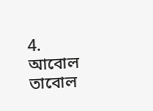4. আবোল তাবোল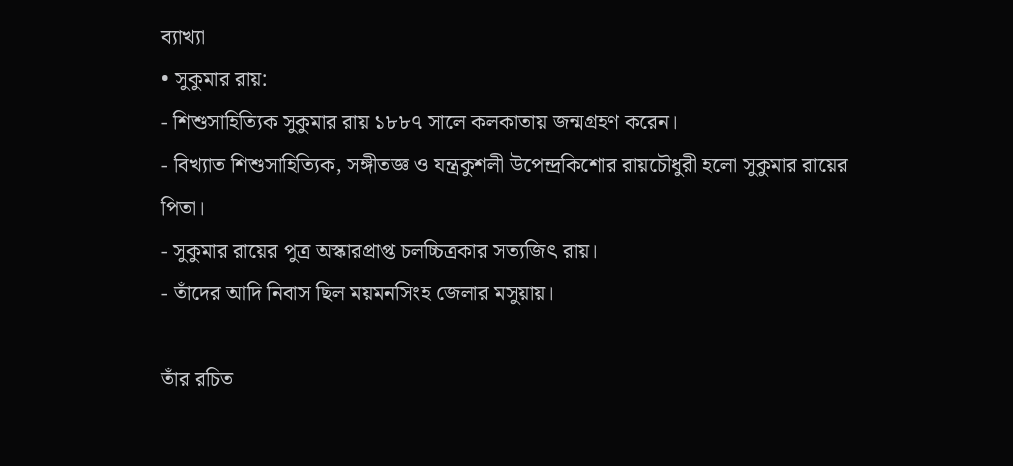ব্যাখ্যা
• সুকুমার রায়:
- শিশুসাহিত্যিক সুকুমার রায় ১৮৮৭ সালে কলকাতায় জন্মগ্রহণ করেন।
- বিখ্যাত শিশুসাহিত্যিক, সঙ্গীতজ্ঞ ও যন্ত্রকুশলী উপেন্দ্রকিশোর রায়চৌধুরী হলো সুকুমার রায়ের পিতা।
- সুকুমার রায়ের পুত্র অস্কারপ্রাপ্ত চলচ্চিত্রকার সত্যজিৎ রায়।
- তাঁদের আদি নিবাস ছিল ময়মনসিংহ জেলার মসুয়ায়।

তাঁর রচিত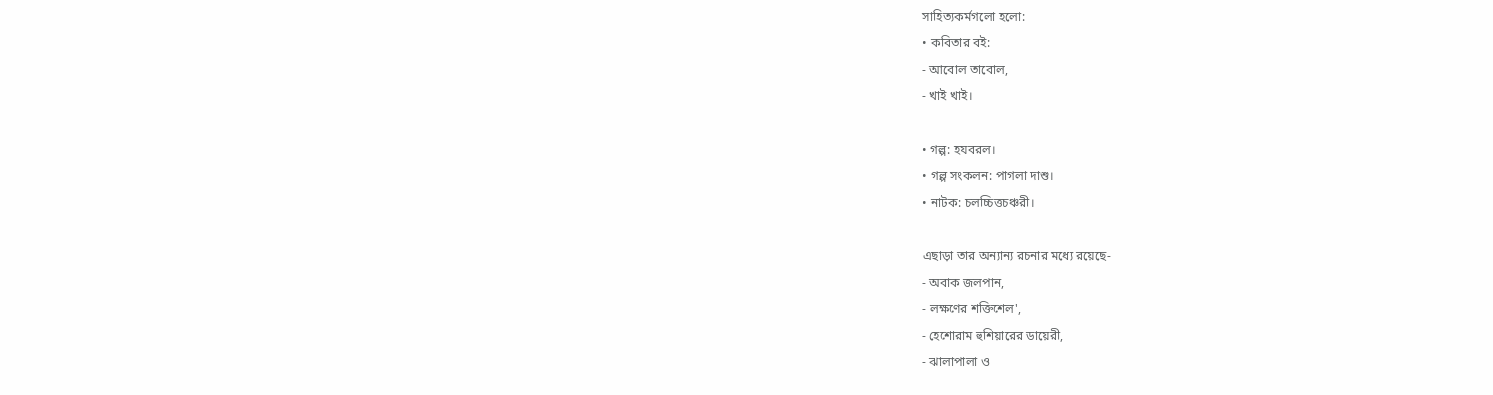সাহিত্যকর্মগলো হলো:
• কবিতার বই:
- আবোল তাবোল,
- খাই খাই।

• গল্প: হযবরল।
• গল্প সংকলন: পাগলা দাশু।
• নাটক: চলচ্চিত্তচঞ্চরী।

এছাড়া তার অন্যান্য রচনার মধ্যে রয়েছে-
- অবাক জলপান,
- লক্ষণের শক্তিশেল',
- হেশোরাম হুশিয়ারের ডায়েরী,
- ঝালাপালা ও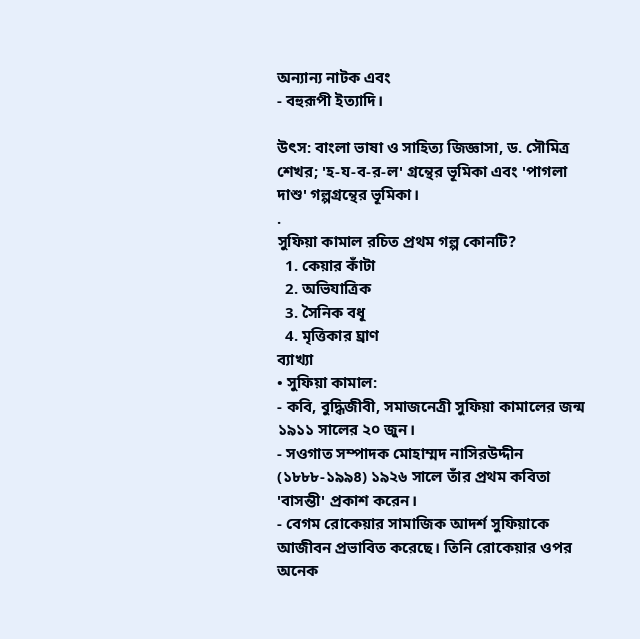অন্যান্য নাটক এবং
- বহুরূপী ইত্যাদি।

উৎস: বাংলা ভাষা ও সাহিত্য জিজ্ঞাসা, ড. সৌমিত্র শেখর; 'হ-য-ব-র-ল' গ্রন্থের ভূমিকা এবং 'পাগলা দাশু' গল্পগ্রন্থের ভূমিকা।
.
সুফিয়া কামাল রচিত প্রথম গল্প কোনটি?
  1. কেয়ার কাঁটা
  2. অভিযাত্রিক
  3. সৈনিক বধূ
  4. মৃত্তিকার ঘ্রাণ
ব্যাখ্যা
• সুফিয়া কামাল:
- কবি, বুদ্ধিজীবী, সমাজনেত্রী সুফিয়া কামালের জন্ম ১৯১১ সালের ২০ জুন।
- সওগাত সম্পাদক মোহাম্মদ নাসিরউদ্দীন (১৮৮৮-১৯৯৪) ১৯২৬ সালে তাঁর প্রথম কবিতা 'বাসন্তী' প্রকাশ করেন।
- বেগম রোকেয়ার সামাজিক আদর্শ সুফিয়াকে আজীবন প্রভাবিত করেছে। তিনি রোকেয়ার ওপর অনেক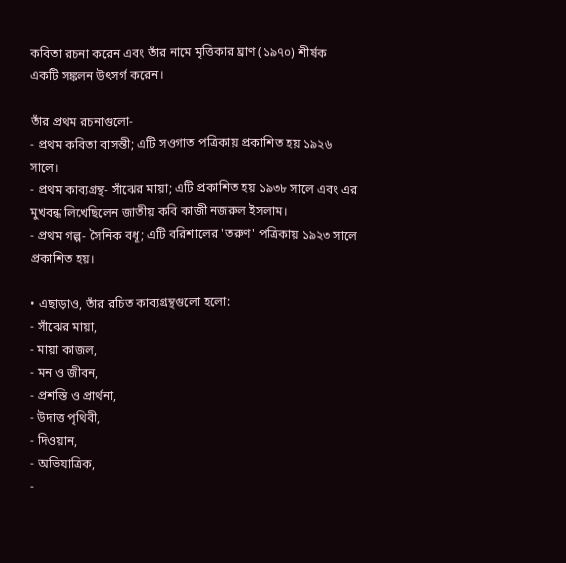কবিতা রচনা করেন এবং তাঁর নামে মৃত্তিকার ঘ্রাণ (১৯৭০) শীর্ষক একটি সঙ্কলন উৎসর্গ করেন।

তাঁর প্রথম রচনাগুলো-
- প্রথম কবিতা বাসন্তী; এটি সওগাত পত্রিকায় প্রকাশিত হয় ১৯২৬ সালে।
- প্রথম কাব্যগ্রন্থ- সাঁঝের মায়া; এটি প্রকাশিত হয় ১৯৩৮ সালে এবং এর মুখবন্ধ লিখেছিলেন জাতীয় কবি কাজী নজরুল ইসলাম।
- প্রথম গল্প- সৈনিক বধূ; এটি বরিশালের 'তরুণ' পত্রিকায় ১৯২৩ সালে প্রকাশিত হয়।

• এছাড়াও, তাঁর রচিত কাব্যগ্রন্থগুলো হলো:
- সাঁঝের মায়া,
- মায়া কাজল,
- মন ও জীবন,
- প্রশস্তি ও প্রার্থনা,
- উদাত্ত পৃথিবী,
- দিওয়ান,
- অভিযাত্রিক,
-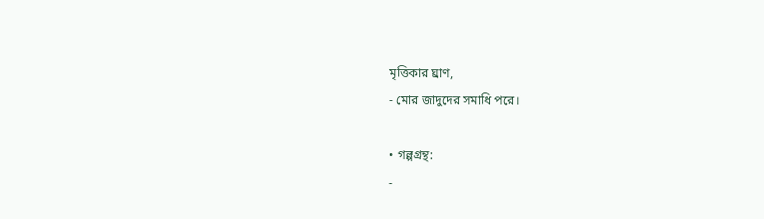মৃত্তিকার ঘ্রাণ,
- মোর জাদুদের সমাধি পরে।

• গল্পগ্রন্থ:
-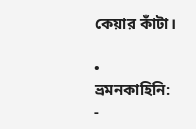কেয়ার কাঁটা।

• ভ্রমনকাহিনি:
-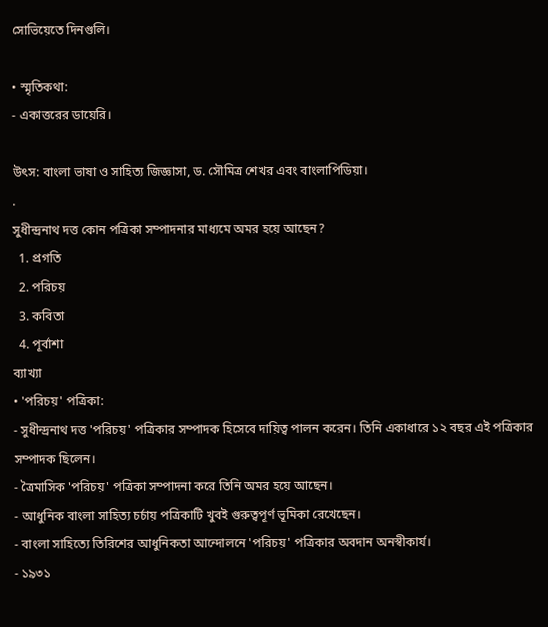সোভিয়েতে দিনগুলি।

• স্মৃতিকথা:
- একাত্তরের ডায়েরি।

উৎস: বাংলা ভাষা ও সাহিত্য জিজ্ঞাসা, ড. সৌমিত্র শেখর এবং বাংলাপিডিয়া।
.
সুধীন্দ্রনাথ দত্ত কোন পত্রিকা সম্পাদনার মাধ্যমে অমর হয়ে আছেন?
  1. প্রগতি
  2. পরিচয়
  3. কবিতা
  4. পূর্বাশা
ব্যাখ্যা
• 'পরিচয়' পত্রিকা:
- সুধীন্দ্রনাথ দত্ত 'পরিচয়' পত্রিকার সম্পাদক হিসেবে দায়িত্ব পালন করেন। তিনি একাধারে ১২ বছর এই পত্রিকার সম্পাদক ছিলেন।
- ত্রৈমাসিক 'পরিচয়' পত্রিকা সম্পাদনা করে তিনি অমর হয়ে আছেন।
- আধুনিক বাংলা সাহিত্য চর্চায় পত্রিকাটি খুবই গুরুত্বপূর্ণ ভূমিকা রেখেছেন।
- বাংলা সাহিত্যে তিরিশের আধুনিকতা আন্দোলনে 'পরিচয়' পত্রিকার অবদান অনস্বীকার্য।
- ১৯৩১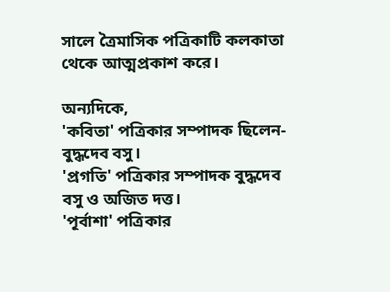সালে ত্রৈমাসিক পত্রিকাটি কলকাতা থেকে আত্মপ্রকাশ করে।

অন্যদিকে,
'কবিতা' পত্রিকার সম্পাদক ছিলেন- বুদ্ধদেব বসু।
'প্রগতি' পত্রিকার সম্পাদক বুদ্ধদেব বসু ও অজিত দত্ত।
'পূর্বাশা' পত্রিকার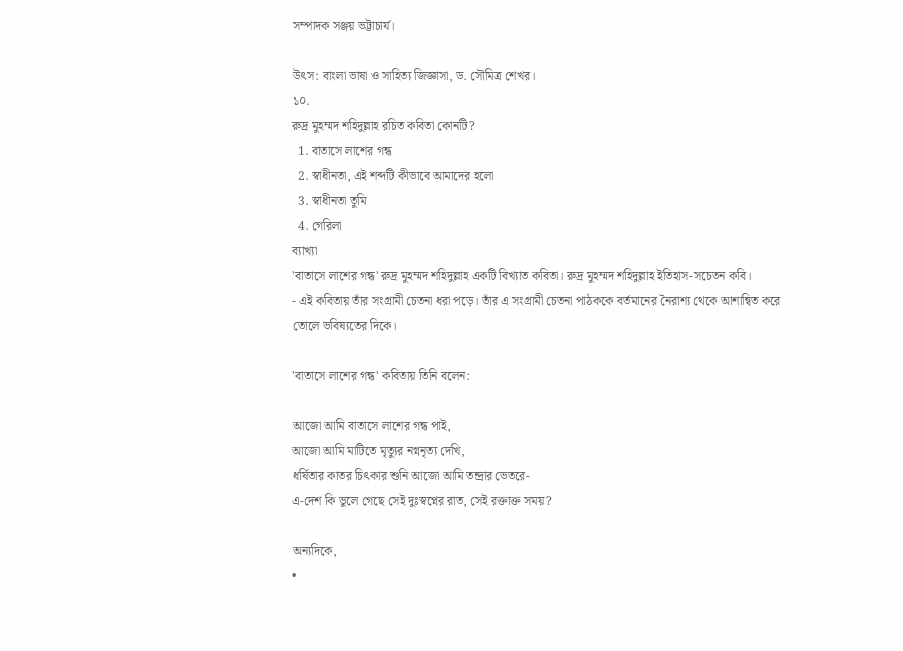সম্পাদক সঞ্জয় ভট্টাচার্য।

উৎস: বাংলা ভাষা ও সাহিত্য জিজ্ঞাসা, ড. সৌমিত্র শেখর।
১০.
রুদ্র মুহম্মদ শহিদুল্লাহ রচিত কবিতা কোনটি?
  1. বাতাসে লাশের গন্ধ
  2. স্বাধীনতা, এই শব্দটি কীভাবে আমাদের হলো
  3. স্বাধীনতা তুমি
  4. গেরিলা
ব্যাখ্যা
'বাতাসে লাশের গন্ধ' রুদ্র মুহম্মদ শহিদুল্লাহ একটি বিখ্যাত কবিতা। রুদ্র মুহম্মদ শহিদুল্লাহ ইতিহাস-সচেতন কবি।
- এই কবিতায় তাঁর সংগ্রামী চেতনা ধরা পড়ে। তাঁর এ সংগ্রামী চেতনা পাঠককে বর্তমানের নৈরাশ্য থেকে আশান্বিত করে তোলে ভবিষ্যতের দিকে।

'বাতাসে লাশের গন্ধ' কবিতায় তিনি বলেন:

আজো আমি বাতাসে লাশের গন্ধ পাই,
আজো আমি মাটিতে মৃত্যুর নগ্ননৃত্য দেখি,
ধর্ষিতার কাতর চিৎকার শুনি আজো আমি তন্দ্রার ভেতরে-
এ-দেশ কি ভুলে গেছে সেই দুঃস্বপ্নের রাত, সেই রক্তাক্ত সময়?

অন্যদিকে,
•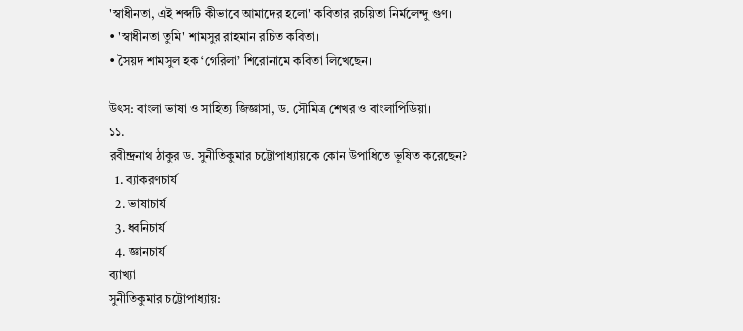'স্বাধীনতা, এই শব্দটি কীভাবে আমাদের হলো' কবিতার রচয়িতা নির্মলেন্দু গুণ।
• 'স্বাধীনতা তুমি' শামসুর রাহমান রচিত কবিতা।
• সৈয়দ শামসুল হক ‘গেরিলা’ শিরোনামে কবিতা লিখেছেন।

উৎস: বাংলা ভাষা ও সাহিত্য জিজ্ঞাসা, ড. সৌমিত্র শেখর ও বাংলাপিডিয়া।
১১.
রবীন্দ্রনাথ ঠাকুর ড. সুনীতিকুমার চট্টোপাধ্যায়কে কোন উপাধিতে ভূষিত করেছেন?
  1. ব্যাকরণচার্য
  2. ভাষাচার্য
  3. ধ্বনিচার্য
  4. জ্ঞানচার্য
ব্যাখ্যা
সুনীতিকুমার চট্টোপাধ্যায়: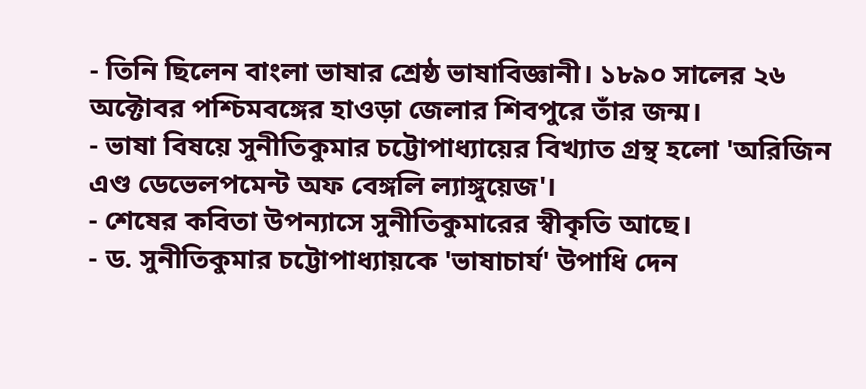- তিনি ছিলেন বাংলা ভাষার শ্রেষ্ঠ ভাষাবিজ্ঞানী। ১৮৯০ সালের ২৬ অক্টোবর পশ্চিমবঙ্গের হাওড়া জেলার শিবপুরে তাঁর জন্ম।
- ভাষা বিষয়ে সুনীতিকুমার চট্টোপাধ্যায়ের বিখ্যাত গ্রন্থ হলো 'অরিজিন এণ্ড ডেভেলপমেন্ট অফ বেঙ্গলি ল্যাঙ্গুয়েজ'।
- শেষের কবিতা উপন্যাসে সুনীতিকুমারের স্বীকৃতি আছে।
- ড. সুনীতিকুমার চট্টোপাধ্যায়কে 'ভাষাচার্য' উপাধি দেন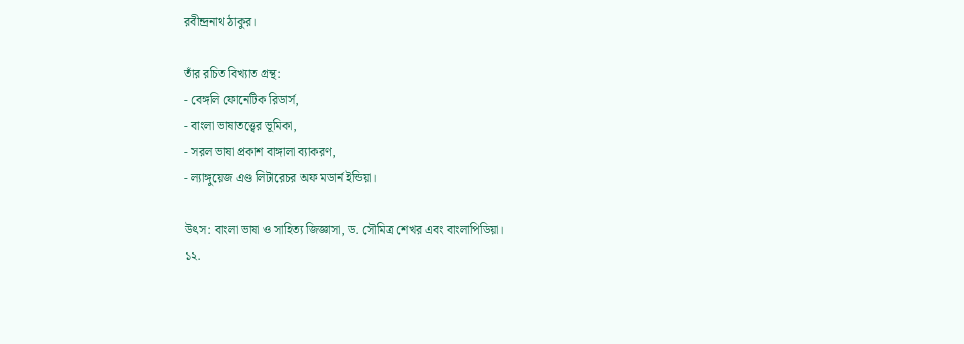রবীন্দ্রনাথ ঠাকুর।

তাঁর রচিত বিখ্যাত গ্রন্থ:
- বেঙ্গলি ফোনেটিক রিডার্স,
- বাংলা ভাষাতত্ত্বের ভূমিকা,
- সরল ভাষা প্রকাশ বাঙ্গালা ব্যাকরণ,
- ল্যাঙ্গুয়েজ এণ্ড লিটারেচর অফ মডার্ন ইন্ডিয়া।

উৎস: বাংলা ভাষা ও সাহিত্য জিজ্ঞাসা, ড. সৌমিত্র শেখর এবং বাংলাপিডিয়া।
১২.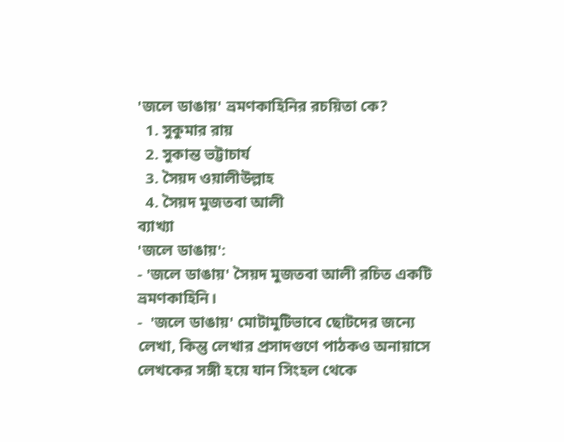'জলে ডাঙায়' ভ্রমণকাহিনির রচয়িতা কে?
  1. সুকুমার রায়
  2. সুকান্ত ভট্টাচার্য
  3. সৈয়দ ওয়ালীউল্লাহ
  4. সৈয়দ মুজতবা আলী
ব্যাখ্যা
'জলে ডাঙায়':
- 'জলে ডাঙায়' সৈয়দ মুজতবা আলী রচিত একটি ভ্রমণকাহিনি।
-  'জলে ডাঙায়' মোটামুটিভাবে ছোটদের জন্যে লেখা, কিন্তু লেখার প্রসাদগুণে পাঠকও অনায়াসে লেখকের সঙ্গী হয়ে যান সিংহল থেকে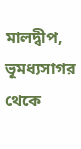মালদ্বীপ, ভূমধ্যসাগর থেকে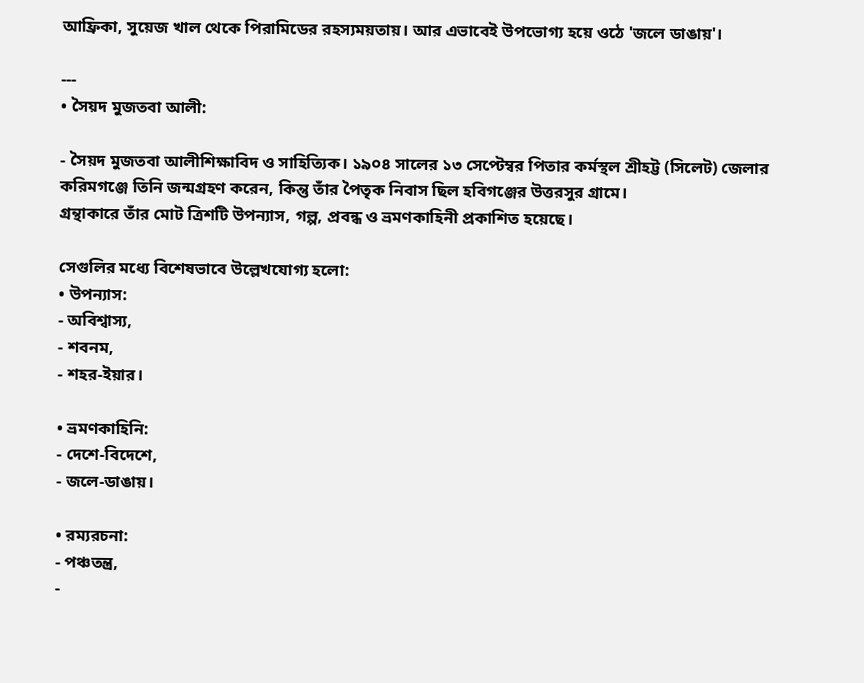আফ্রিকা, সুয়েজ খাল থেকে পিরামিডের রহস্যময়তায়। আর এভাবেই উপভোগ্য হয়ে ওঠে 'জলে ডাঙায়'।

---
• সৈয়দ মুজতবা আলী:

- সৈয়দ মুজতবা আলীশিক্ষাবিদ ও সাহিত্যিক। ১৯০৪ সালের ১৩ সেপ্টেম্বর পিতার কর্মস্থল শ্রীহট্ট (সিলেট) জেলার করিমগঞ্জে তিনি জন্মগ্রহণ করেন, কিন্তু তাঁর পৈতৃক নিবাস ছিল হবিগঞ্জের উত্তরসুর গ্রামে।
গ্রন্থাকারে তাঁর মোট ত্রিশটি উপন্যাস, গল্প, প্রবন্ধ ও ভ্রমণকাহিনী প্রকাশিত হয়েছে।

সেগুলির মধ্যে বিশেষভাবে উল্লেখযোগ্য হলো:
• উপন্যাস:
- অবিশ্বাস্য,
- শবনম,
- শহর-ইয়ার।

• ভ্রমণকাহিনি:
- দেশে-বিদেশে,
- জলে-ডাঙায়।

• রম্যরচনা:
- পঞ্চতন্ত্র,
-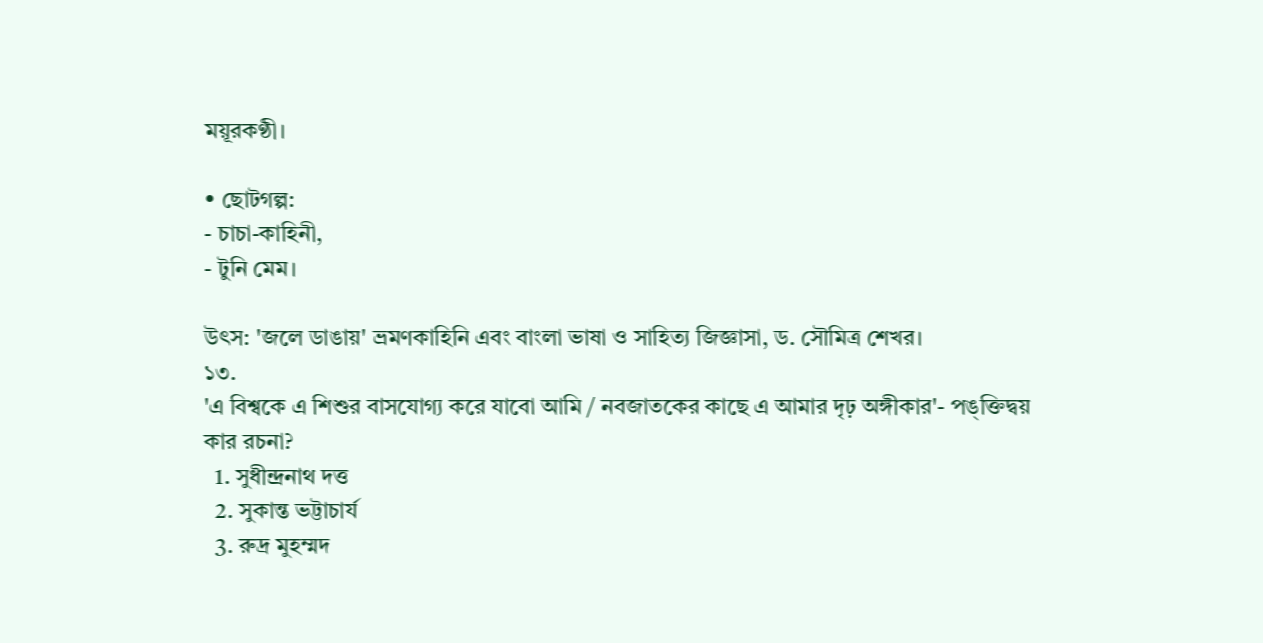ময়ূরকণ্ঠী।

• ছোটগল্প:
- চাচা-কাহিনী,
- টুনি মেম।

উৎস: 'জলে ডাঙায়' ভ্রমণকাহিনি এবং বাংলা ভাষা ও সাহিত্য জিজ্ঞাসা, ড. সৌমিত্র শেখর।
১৩.
'এ বিশ্বকে এ শিশুর বাসযোগ্য করে যাবো আমি / নবজাতকের কাছে এ আমার দৃঢ় অঙ্গীকার'- পঙ্‌ক্তিদ্বয় কার রচনা?
  1. সুধীন্দ্রনাথ দত্ত
  2. সুকান্ত ভট্টাচার্য
  3. রুদ্র মুহম্মদ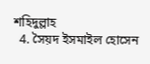শহিদুল্লাহ
  4. সৈয়দ ইসমাইল হোসেন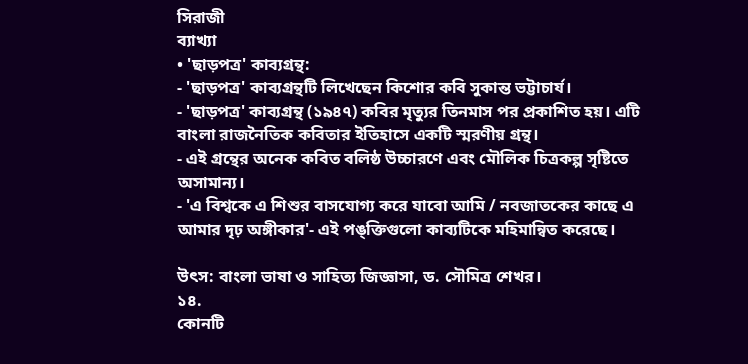সিরাজী
ব্যাখ্যা
• 'ছাড়পত্র' কাব্যগ্রন্থ:
- 'ছাড়পত্র' কাব্যগ্রন্থটি লিখেছেন কিশোর কবি সুকান্ত ভট্টাচার্য।
- 'ছাড়পত্র' কাব্যগ্রন্থ (১৯৪৭) কবির মৃত্যুর তিনমাস পর প্রকাশিত হয়। এটি বাংলা রাজনৈতিক কবিতার ইতিহাসে একটি স্মরণীয় গ্রন্থ।
- এই গ্রন্থের অনেক কবিত বলিষ্ঠ উচ্চারণে এবং মৌলিক চিত্রকল্প সৃষ্টিতে অসামান্য।
- 'এ বিশ্বকে এ শিশুর বাসযোগ্য করে যাবো আমি / নবজাতকের কাছে এ আমার দৃঢ় অঙ্গীকার'- এই পঙ্‌ক্তিগুলো কাব্যটিকে মহিমান্বিত করেছে।

উৎস: বাংলা ভাষা ও সাহিত্য জিজ্ঞাসা, ড. সৌমিত্র শেখর।
১৪.
কোনটি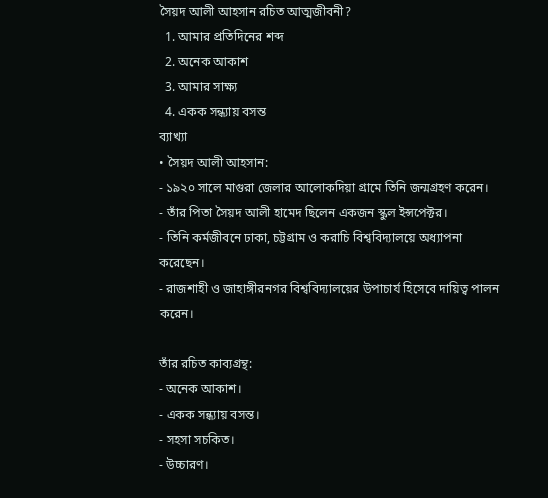সৈয়দ আলী আহসান রচিত আত্মজীবনী?
  1. আমার প্রতিদিনের শব্দ
  2. অনেক আকাশ
  3. আমার সাক্ষ্য
  4. একক সন্ধ্যায় বসন্ত
ব্যাখ্যা
• সৈয়দ আলী আহসান:
- ১৯২০ সালে মাগুরা জেলার আলোকদিয়া গ্রামে তিনি জন্মগ্রহণ করেন।
- তাঁর পিতা সৈয়দ আলী হামেদ ছিলেন একজন স্কুল ইন্সপেক্টর।
- তিনি কর্মজীবনে ঢাকা, চট্টগ্রাম ও করাচি বিশ্ববিদ্যালয়ে অধ্যাপনা করেছেন।
- রাজশাহী ও জাহাঙ্গীরনগর বিশ্ববিদ্যালয়ের উপাচার্য হিসেবে দায়িত্ব পালন করেন।

তাঁর রচিত কাব্যগ্রন্থ:
- অনেক আকাশ।
- একক সন্ধ্যায় বসন্ত।
- সহসা সচকিত।
- উচ্চারণ।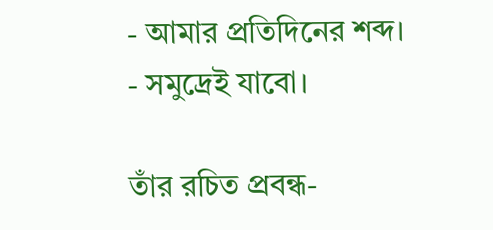- আমার প্রতিদিনের শব্দ।
- সমুদ্রেই যাবো।

তাঁর রচিত প্রবন্ধ-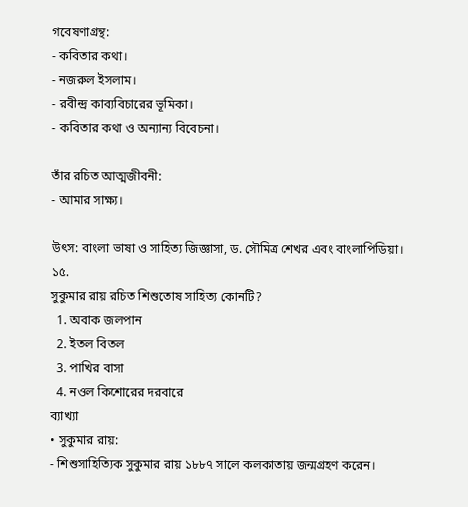গবেষণাগ্রন্থ:
- কবিতার কথা।
- নজরুল ইসলাম।
- রবীন্দ্র কাব্যবিচারের ভূমিকা।
- কবিতার কথা ও অন্যান্য বিবেচনা।

তাঁর রচিত আত্মজীবনী:
- আমার সাক্ষ্য।

উৎস: বাংলা ভাষা ও সাহিত্য জিজ্ঞাসা, ড. সৌমিত্র শেখর এবং বাংলাপিডিয়া।
১৫.
সুকুমার রায় রচিত শিশুতোষ সাহিত্য কোনটি?
  1. অবাক জলপান
  2. ইতল বিতল
  3. পাখির বাসা
  4. নওল কিশোরের দরবারে
ব্যাখ্যা
• সুকুমার রায়:
- শিশুসাহিত্যিক সুকুমার রায় ১৮৮৭ সালে কলকাতায় জন্মগ্রহণ করেন।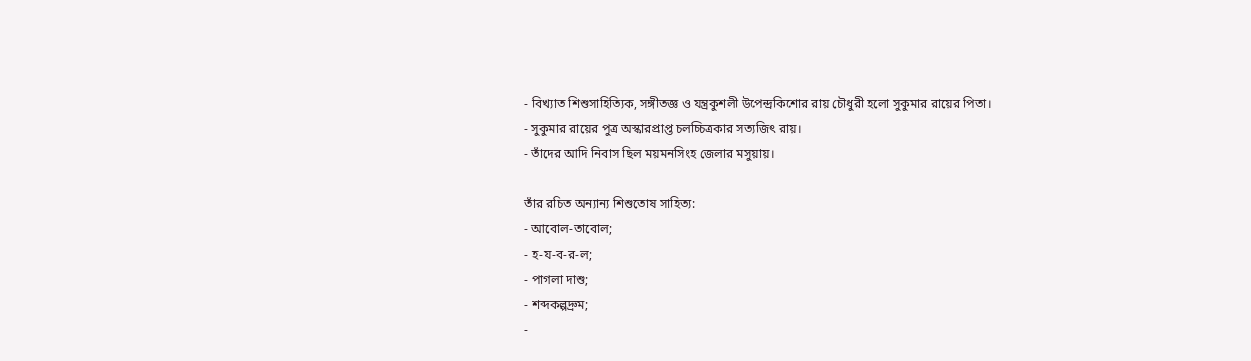- বিখ্যাত শিশুসাহিত্যিক, সঙ্গীতজ্ঞ ও যন্ত্রকুশলী উপেন্দ্রকিশোর রায় চৌধুরী হলো সুকুমার রায়ের পিতা।
- সুকুমার রায়ের পুত্র অস্কারপ্রাপ্ত চলচ্চিত্রকার সত্যজিৎ রায়।
- তাঁদের আদি নিবাস ছিল ময়মনসিংহ জেলার মসুয়ায়।

তাঁর রচিত অন্যান্য শিশুতোষ সাহিত্য:
- আবোল-তাবোল;
- হ-য-ব-র-ল;
- পাগলা দাশু;
- শব্দকল্পদ্রুম;
-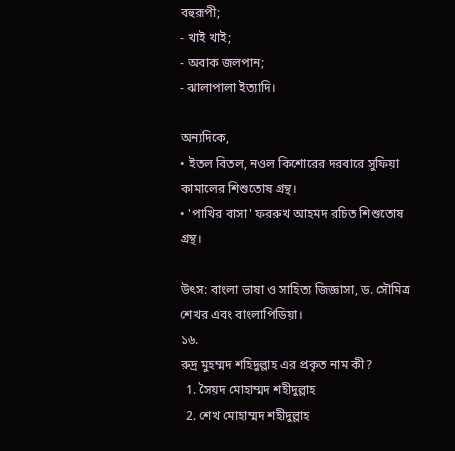বহুরূপী;
- খাই খাই;
- অবাক জলপান;
- ঝালাপালা ইত্যাদি।

অন্যদিকে,
• ইতল বিতল, নওল কিশোরের দরবারে সুফিয়া কামালের শিশুতোষ গ্রন্থ।
• 'পাখির বাসা' ফররুখ আহমদ রচিত শিশুতোষ গ্রন্থ।

উৎস: বাংলা ভাষা ও সাহিত্য জিজ্ঞাসা, ড. সৌমিত্র শেখর এবং বাংলাপিডিয়া।
১৬.
রুদ্র মুহম্মদ শহিদুল্লাহ এর প্রকৃত নাম কী?
  1. সৈয়দ মোহাম্মদ শহীদুল্লাহ
  2. শেখ মোহাম্মদ শহীদুল্লাহ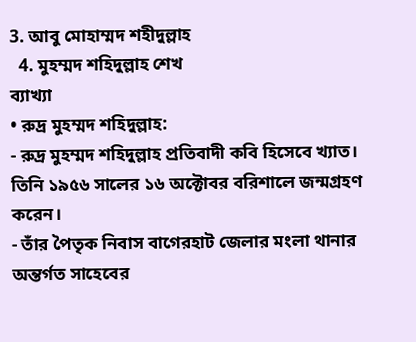3. আবু মোহাম্মদ শহীদুল্লাহ
  4. মুহম্মদ শহিদুল্লাহ শেখ
ব্যাখ্যা
• রুদ্র মুহম্মদ শহিদুল্লাহ:
- রুদ্র মুহম্মদ শহিদুল্লাহ প্রতিবাদী কবি হিসেবে খ্যাত। তিনি ১৯৫৬ সালের ১৬ অক্টোবর বরিশালে জন্মগ্রহণ করেন।
- তাঁর পৈতৃক নিবাস বাগেরহাট জেলার মংলা থানার অন্তর্গত সাহেবের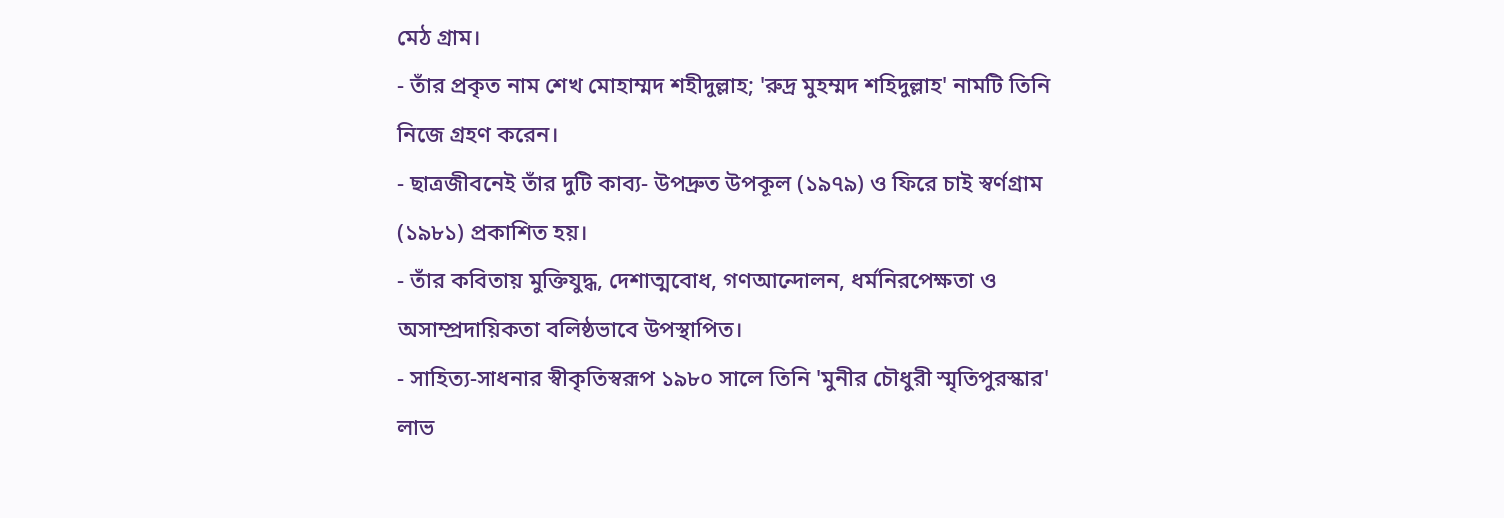মেঠ গ্রাম।
- তাঁর প্রকৃত নাম শেখ মোহাম্মদ শহীদুল্লাহ; 'রুদ্র মুহম্মদ শহিদুল্লাহ' নামটি তিনি নিজে গ্রহণ করেন।
- ছাত্রজীবনেই তাঁর দুটি কাব্য- উপদ্রুত উপকূল (১৯৭৯) ও ফিরে চাই স্বর্ণগ্রাম (১৯৮১) প্রকাশিত হয়।
- তাঁর কবিতায় মুক্তিযুদ্ধ, দেশাত্মবোধ, গণআন্দোলন, ধর্মনিরপেক্ষতা ও অসাম্প্রদায়িকতা বলিষ্ঠভাবে উপস্থাপিত।
- সাহিত্য-সাধনার স্বীকৃতিস্বরূপ ১৯৮০ সালে তিনি 'মুনীর চৌধুরী স্মৃতিপুরস্কার' লাভ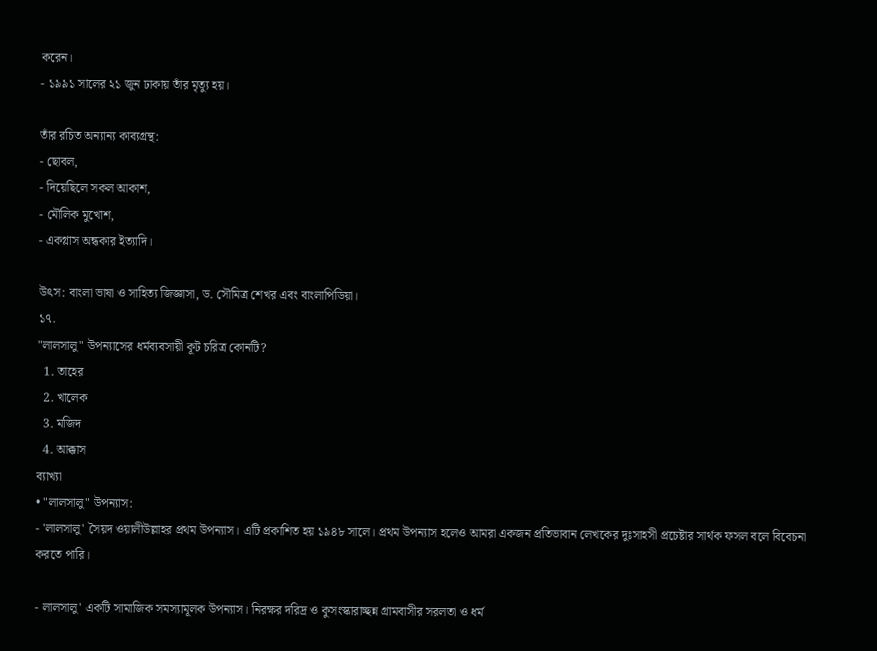করেন।
- ১৯৯১ সালের ২১ জুন ঢাকায় তাঁর মৃত্যু হয়।

তাঁর রচিত অন্যান্য কাব্যগ্রন্থ:
- ছোবল,
- দিয়েছিলে সকল আকাশ,
- মৌলিক মুখোশ,
- একগ্লাস অন্ধকার ইত্যাদি।

উৎস: বাংলা ভাষা ও সাহিত্য জিজ্ঞাসা, ড. সৌমিত্র শেখর এবং বাংলাপিডিয়া।
১৭.
"লালসালু" উপন্যাসের ধর্মব্যবসায়ী কূট চরিত্র কোনটি?
  1. তাহের
  2. খালেক
  3. মজিদ
  4. আক্কাস
ব্যাখ্যা
• "লালসালু" উপন্যাস:
- 'লালসালু' সৈয়দ ওয়ালীউল্লাহর প্রথম উপন্যাস। এটি প্রকাশিত হয় ১৯৪৮ সালে। প্রথম উপন্যাস হলেও আমরা একজন প্রতিভাবান লেখকের দুঃসাহসী প্রচেষ্টার সার্থক ফসল বলে বিবেচনা করতে পারি।

- লালসালু' একটি সামাজিক সমস্যামূলক উপন্যাস। নিরক্ষর দরিদ্র ও কুসংস্কারাচ্ছন্ন গ্রামবাসীর সরলতা ও ধর্ম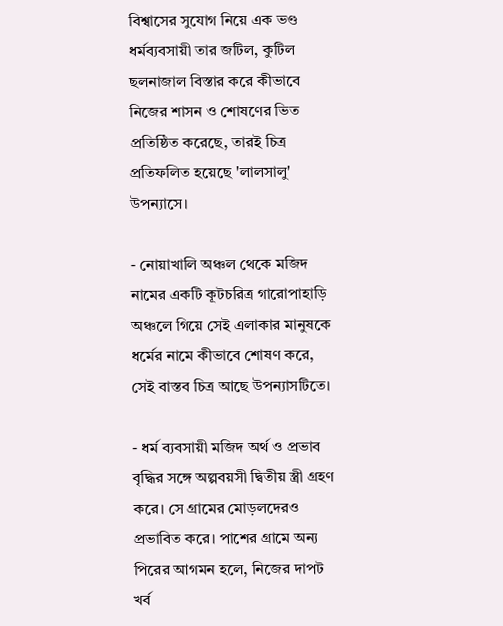বিশ্বাসের সুযোগ নিয়ে এক ভণ্ড ধর্মব্যবসায়ী তার জটিল, কুটিল ছলনাজাল বিস্তার করে কীভাবে নিজের শাসন ও শোষণের ভিত প্রতিষ্ঠিত করেছে, তারই চিত্র প্রতিফলিত হয়েছে 'লালসালু' উপন্যাসে।

- নোয়াখালি অঞ্চল থেকে মজিদ নামের একটি কূটচরিত্র গারোপাহাড়ি অঞ্চলে গিয়ে সেই এলাকার মানুষকে ধর্মের নামে কীভাবে শোষণ করে, সেই বাস্তব চিত্র আছে উপন্যাসটিতে।

- ধর্ম ব্যবসায়ী মজিদ অর্থ ও প্রভাব বৃদ্ধির সঙ্গে অল্পবয়সী দ্বিতীয় স্ত্রী গ্রহণ করে। সে গ্রামের মোড়লদেরও প্রভাবিত করে। পাশের গ্রামে অন্য পিরের আগমন হলে, নিজের দাপট খর্ব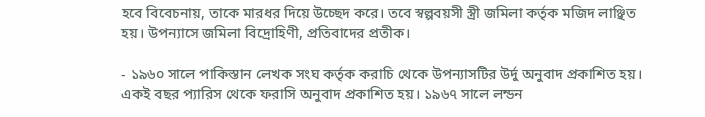হবে বিবেচনায়, তাকে মারধর দিয়ে উচ্ছেদ করে। তবে স্বল্পবয়সী স্ত্রী জমিলা কর্তৃক মজিদ লাঞ্ছিত হয়। উপন্যাসে জমিলা বিদ্রোহিণী, প্রতিবাদের প্রতীক।

- ১৯৬০ সালে পাকিস্তান লেখক সংঘ কর্তৃক করাচি থেকে উপন্যাসটির উর্দু অনুবাদ প্রকাশিত হয়। একই বছর প্যারিস থেকে ফরাসি অনুবাদ প্রকাশিত হয়। ১৯৬৭ সালে লন্ডন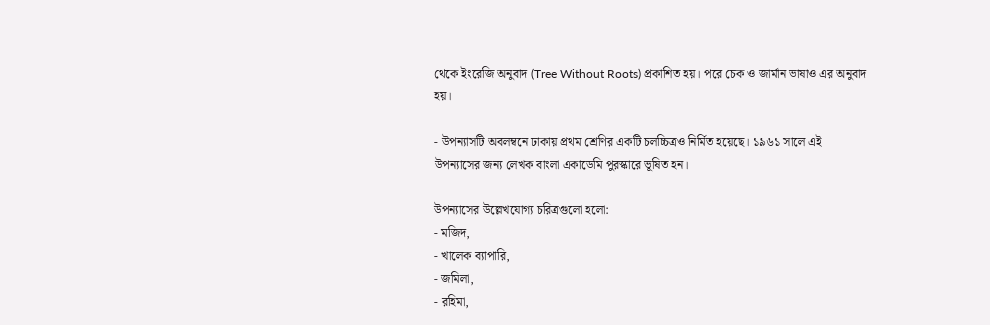থেকে ইংরেজি অনুবাদ (Tree Without Roots) প্রকাশিত হয়। পরে চেক ও জার্মান ভাষাও এর অনুবাদ হয়।

- উপন্যাসটি অবলম্বনে ঢাকায় প্রথম শ্রেণির একটি চলচ্চিত্রও নির্মিত হয়েছে। ১৯৬১ সালে এই উপন্যাসের জন্য লেখক বাংলা একাডেমি পুরস্কারে ভূষিত হন।

উপন্যাসের উল্লেখযোগ্য চরিত্রগুলো হলো:
- মজিদ,
- খালেক ব্যাপারি,
- জমিলা,
- রহিমা,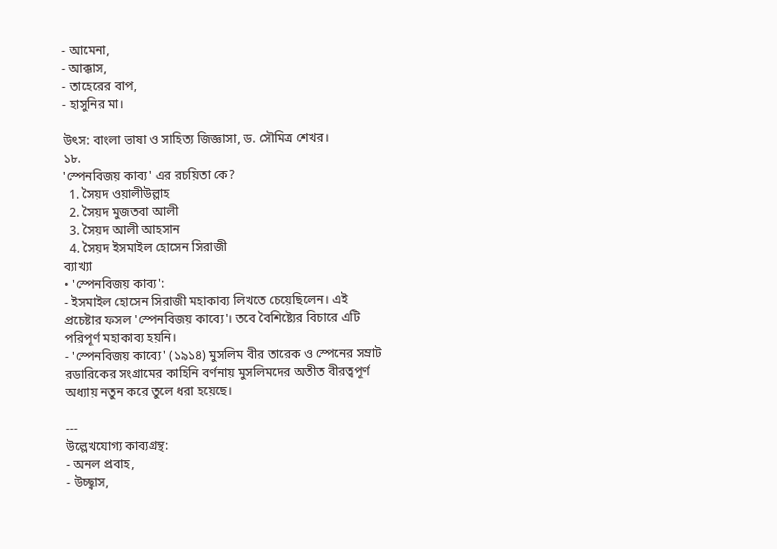- আমেনা,
- আক্কাস,
- তাহেরের বাপ,
- হাসুনির মা।

উৎস: বাংলা ভাষা ও সাহিত্য জিজ্ঞাসা, ড. সৌমিত্র শেখর।
১৮.
'স্পেনবিজয় কাব্য' এর রচয়িতা কে?
  1. সৈয়দ ওয়ালীউল্লাহ
  2. সৈয়দ মুজতবা আলী
  3. সৈয়দ আলী আহসান
  4. সৈয়দ ইসমাইল হোসেন সিরাজী
ব্যাখ্যা
• 'স্পেনবিজয় কাব্য':
- ইসমাইল হোসেন সিরাজী মহাকাব্য লিখতে চেয়েছিলেন। এই প্রচেষ্টার ফসল 'স্পেনবিজয় কাব্যে'। তবে বৈশিষ্ট্যের বিচারে এটি পরিপূর্ণ মহাকাব্য হয়নি।
- 'স্পেনবিজয় কাব্যে' (১৯১৪) মুসলিম বীর তারেক ও স্পেনের সম্রাট রডারিকের সংগ্রামের কাহিনি বর্ণনায় মুসলিমদের অতীত বীরত্বপূর্ণ অধ্যায় নতুন করে তুলে ধরা হয়েছে।

---
উল্লেখযোগ্য কাব্যগ্রন্থ:
- অনল প্রবাহ,
- উচ্ছ্বাস,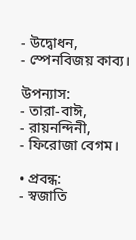- উদ্বোধন,
- স্পেনবিজয় কাব্য।

উপন্যাস:
- তারা-বাঈ,
- রায়নন্দিনী,
- ফিরোজা বেগম।

• প্রবন্ধ:
- স্বজাতি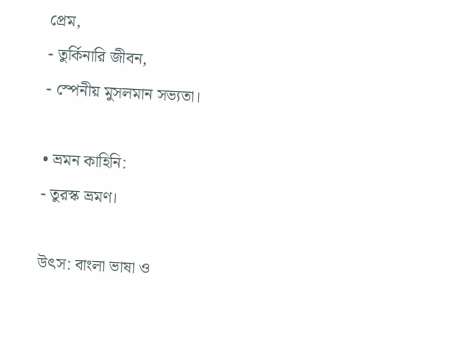প্রেম,
- তুর্কিনারি জীবন,
- স্পেনীয় মুসলমান সভ্যতা।

• ভ্রমন কাহিনি:
- তুরস্ক ভ্রমণ।

উৎস: বাংলা ভাষা ও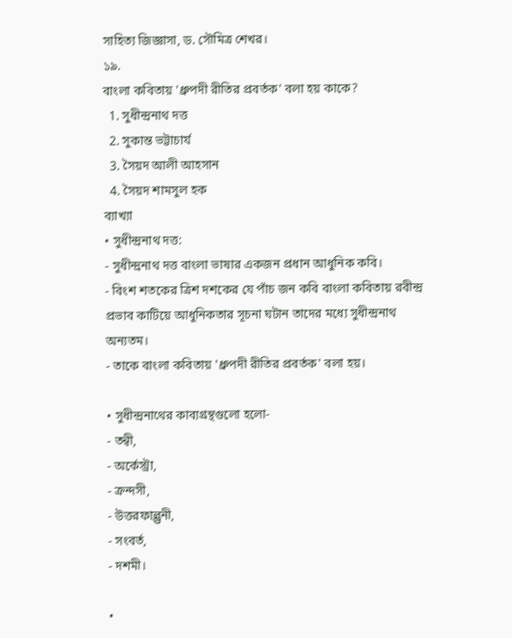সাহিত্য জিজ্ঞাসা, ড. সৌমিত্র শেখর।
১৯.
বাংলা কবিতায় 'ধ্রুপদী রীতির প্রবর্তক' বলা হয় কাকে?
  1. সুধীন্দ্রনাথ দত্ত
  2. সুকান্ত ভট্টাচার্য
  3. সৈয়দ আলী আহসান
  4. সৈয়দ শামসুল হক
ব্যাখ্যা
• সুধীন্দ্রনাথ দত্ত:
- সুধীন্দ্রনাথ দত্ত বাংলা ভাষার একজন প্রধান আধুনিক কবি।
- বিংশ শতকের ত্রিশ দশকের যে পাঁচ জন কবি বাংলা কবিতায় রবীন্দ্র প্রভাব কাটিয়ে আধুনিকতার সূচনা ঘটান তাদের মধ্যে সুধীন্দ্রনাথ অন্যতম।
- তাকে বাংলা কবিতায় 'ধ্রুপদী রীতির প্রবর্তক' বলা হয়।

• সুধীন্দ্রনাথের কাব্যগ্রন্থগুলো হলো-
- তন্বী,
- অর্কেস্ট্রা,
- ক্রন্দসী,
- উত্তরফাল্গুনী,
- সংবর্ত,
- দশমী।

•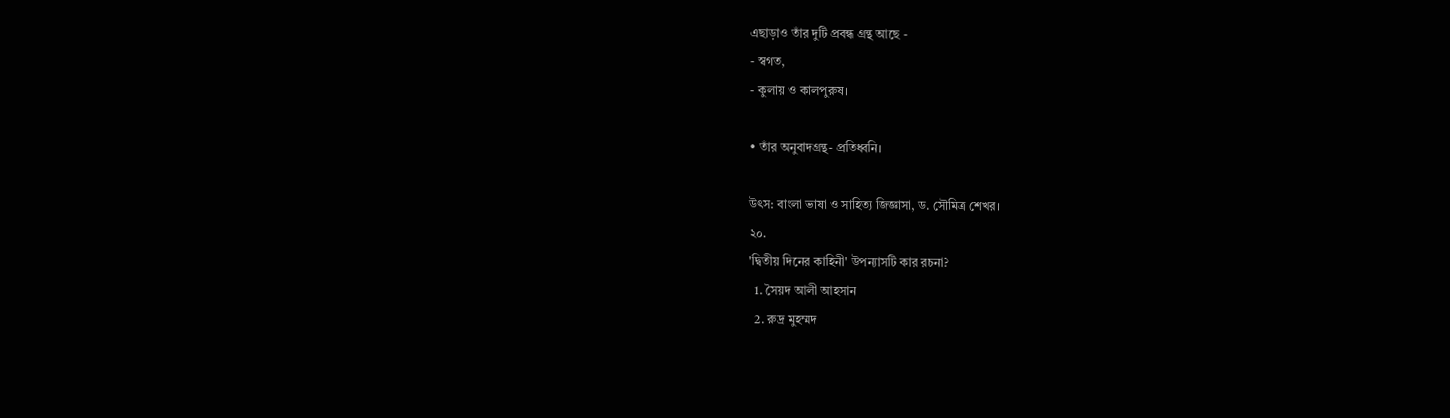এছাড়াও তাঁর দুটি প্রবন্ধ গ্রন্থ আছে -
- স্বগত,
- কুলায় ও কালপুরুষ।

• তাঁর অনুবাদগ্রন্থ- প্রতিধ্বনি।

উৎস: বাংলা ভাষা ও সাহিত্য জিজ্ঞাসা, ড. সৌমিত্র শেখর।
২০.
'দ্বিতীয় দিনের কাহিনী' উপন্যাসটি কার রচনা?
  1. সৈয়দ আলী আহসান
  2. রুদ্র মুহম্মদ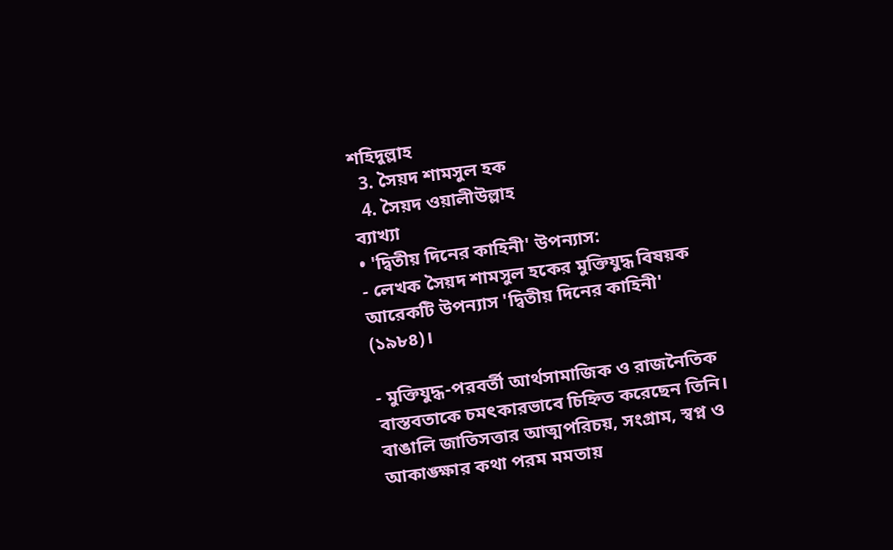শহিদুল্লাহ
  3. সৈয়দ শামসুল হক
  4. সৈয়দ ওয়ালীউল্লাহ
ব্যাখ্যা
• 'দ্বিতীয় দিনের কাহিনী' উপন্যাস:
- লেখক সৈয়দ শামসুল হকের মুক্তিযুদ্ধ বিষয়ক আরেকটি উপন্যাস 'দ্বিতীয় দিনের কাহিনী' (১৯৮৪)।

- মুক্তিযুদ্ধ-পরবর্তী আর্থসামাজিক ও রাজনৈতিক বাস্তবতাকে চমৎকারভাবে চিহ্নিত করেছেন তিনি। বাঙালি জাতিসত্তার আত্মপরিচয়, সংগ্রাম, স্বপ্ন ও আকাঙ্ক্ষার কথা পরম মমতায়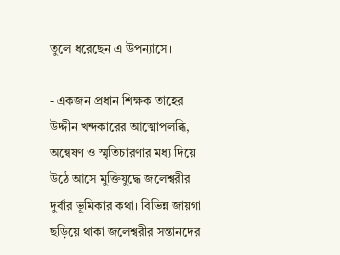তুলে ধরেছেন এ উপন্যাসে।

- একজন প্রধান শিক্ষক তাহের উদ্দীন খন্দকারের আত্মোপলব্ধি, অন্বেষণ ও স্মৃতিচারণার মধ্য দিয়ে উঠে আসে মুক্তিযুদ্ধে জলেশ্বরীর দুর্বার ভূমিকার কথা। বিভিন্ন জায়গা ছড়িয়ে থাকা জলেশ্বরীর সন্তানদের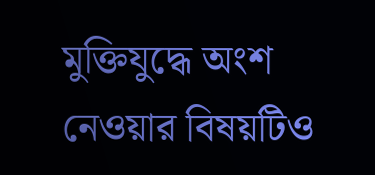মুক্তিযুদ্ধে অংশ নেওয়ার বিষয়টিও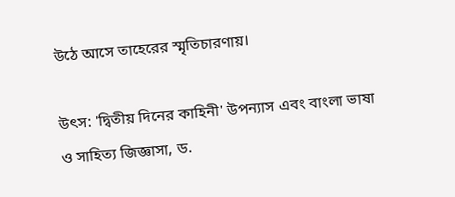উঠে আসে তাহেরের স্মৃতিচারণায়।

উৎস: 'দ্বিতীয় দিনের কাহিনী' উপন্যাস এবং বাংলা ভাষা ও সাহিত্য জিজ্ঞাসা, ড.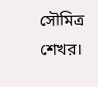সৌমিত্র শেখর।